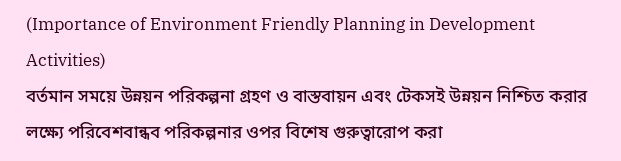(Importance of Environment Friendly Planning in Development Activities)
বর্তমান সময়ে উন্নয়ন পরিকল্পনা গ্রহণ ও বাস্তবায়ন এবং টেকসই উন্নয়ন নিশ্চিত করার লক্ষ্যে পরিবেশবান্ধব পরিকল্পনার ওপর বিশেষ গুরুত্বারোপ করা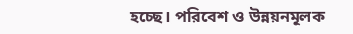হচ্ছে। পরিবেশ ও উন্নয়নমূলক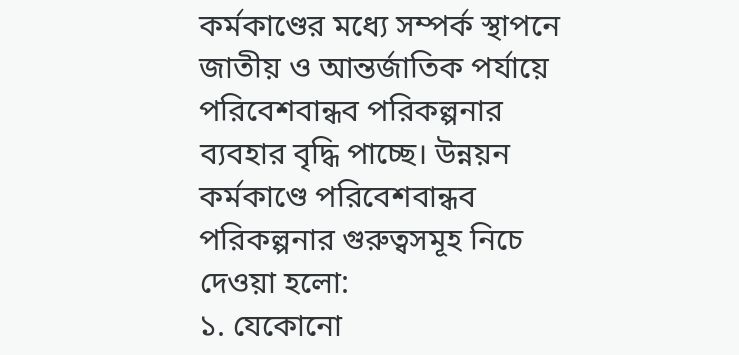কর্মকাণ্ডের মধ্যে সম্পর্ক স্থাপনে জাতীয় ও আন্তর্জাতিক পর্যায়ে পরিবেশবান্ধব পরিকল্পনার ব্যবহার বৃদ্ধি পাচ্ছে। উন্নয়ন কর্মকাণ্ডে পরিবেশবান্ধব পরিকল্পনার গুরুত্বসমূহ নিচে দেওয়া হলো:
১. যেকোনো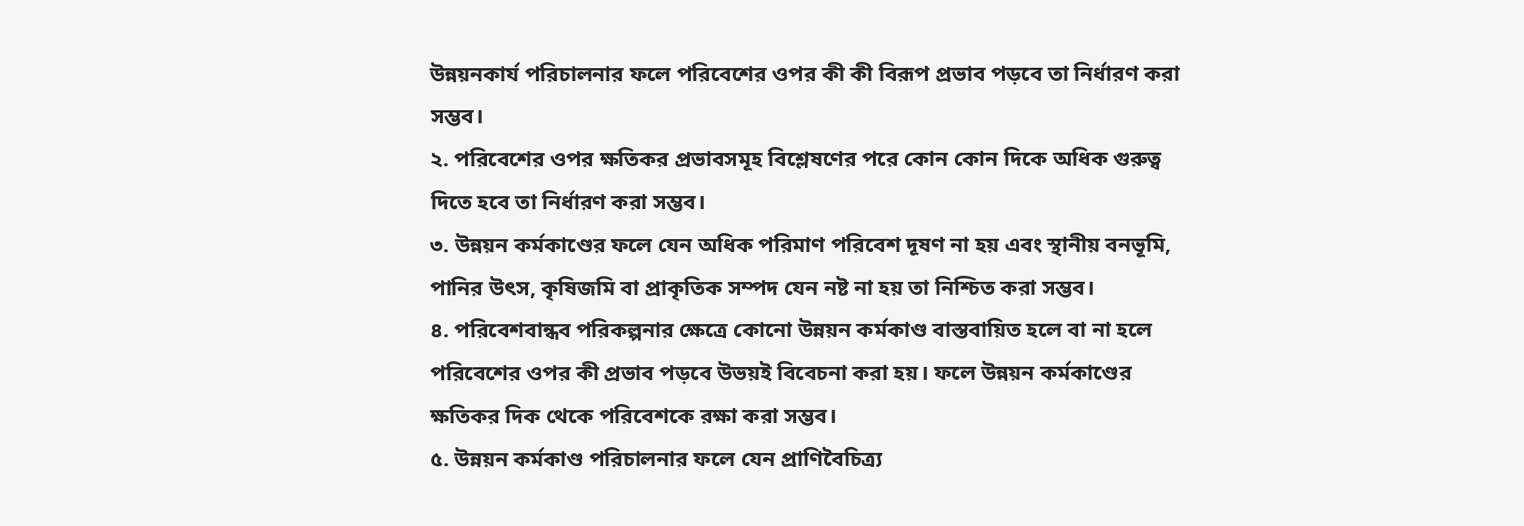উন্নয়নকার্য পরিচালনার ফলে পরিবেশের ওপর কী কী বিরূপ প্রভাব পড়বে তা নির্ধারণ করা সম্ভব।
২. পরিবেশের ওপর ক্ষতিকর প্রভাবসমূহ বিশ্লেষণের পরে কোন কোন দিকে অধিক গুরুত্ব দিতে হবে তা নির্ধারণ করা সম্ভব।
৩. উন্নয়ন কর্মকাণ্ডের ফলে যেন অধিক পরিমাণ পরিবেশ দূষণ না হয় এবং স্থানীয় বনভূমি, পানির উৎস, কৃষিজমি বা প্রাকৃতিক সম্পদ যেন নষ্ট না হয় তা নিশ্চিত করা সম্ভব।
৪. পরিবেশবান্ধব পরিকল্পনার ক্ষেত্রে কোনো উন্নয়ন কর্মকাণ্ড বাস্তবায়িত হলে বা না হলে পরিবেশের ওপর কী প্রভাব পড়বে উভয়ই বিবেচনা করা হয়। ফলে উন্নয়ন কর্মকাণ্ডের ক্ষতিকর দিক থেকে পরিবেশকে রক্ষা করা সম্ভব।
৫. উন্নয়ন কর্মকাণ্ড পরিচালনার ফলে যেন প্রাণিবৈচিত্র্য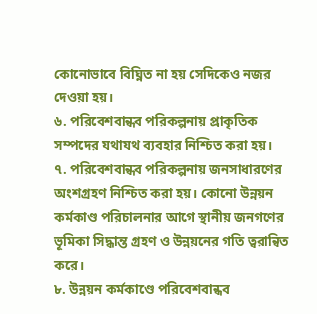কোনোভাবে বিঘ্নিত না হয় সেদিকেও নজর দেওয়া হয়।
৬. পরিবেশবান্ধব পরিকল্পনায় প্রাকৃতিক সম্পদের যথাযথ ব্যবহার নিশ্চিত করা হয়।
৭. পরিবেশবান্ধব পরিকল্পনায় জনসাধারণের অংশগ্রহণ নিশ্চিত করা হয়। কোনো উন্নয়ন কর্মকাণ্ড পরিচালনার আগে স্থানীয় জনগণের ভূমিকা সিদ্ধান্ত গ্রহণ ও উন্নয়নের গতি ত্বরান্বিত করে।
৮. উন্নয়ন কর্মকাণ্ডে পরিবেশবান্ধব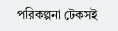পরিকল্পনা টেকসই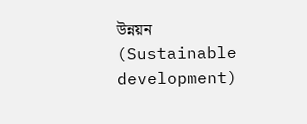উন্নয়ন (Sustainable development)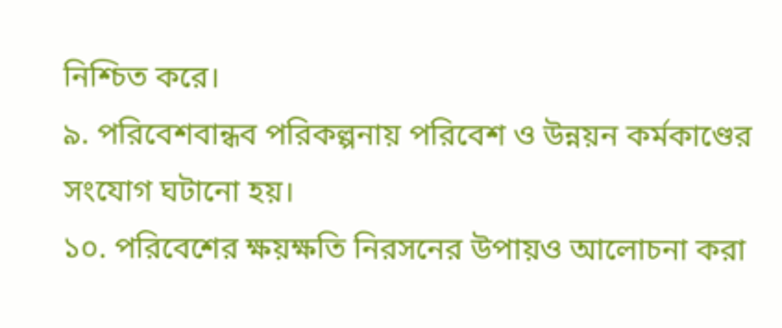নিশ্চিত করে।
৯. পরিবেশবান্ধব পরিকল্পনায় পরিবেশ ও উন্নয়ন কর্মকাণ্ডের সংযোগ ঘটানো হয়।
১০. পরিবেশের ক্ষয়ক্ষতি নিরসনের উপায়ও আলোচনা করা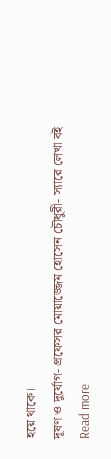হয়ে থাকে।
দূষণ ও দুর্যোগ- প্রফেসর মোয়াজ্জেম হোসেন চৌধুরী- স্যারে লেখা বই
Read more